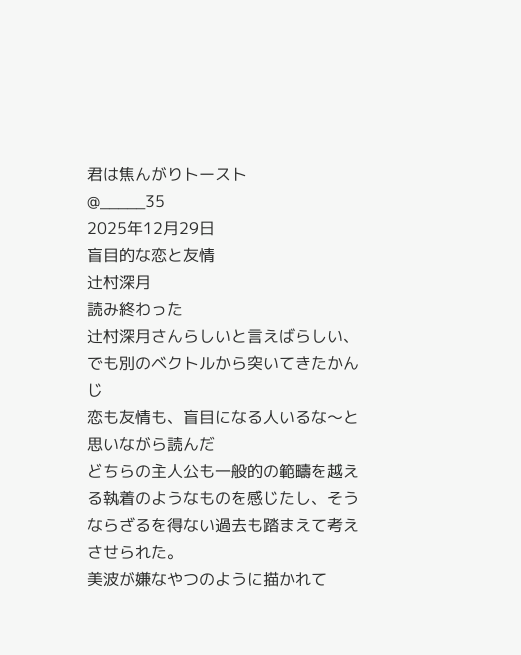君は焦んがりトースト
@_____35
2025年12月29日
盲目的な恋と友情
辻村深月
読み終わった
辻村深月さんらしいと言えばらしい、でも別のベクトルから突いてきたかんじ
恋も友情も、盲目になる人いるな〜と思いながら読んだ
どちらの主人公も一般的の範疇を越える執着のようなものを感じたし、そうならざるを得ない過去も踏まえて考えさせられた。
美波が嫌なやつのように描かれて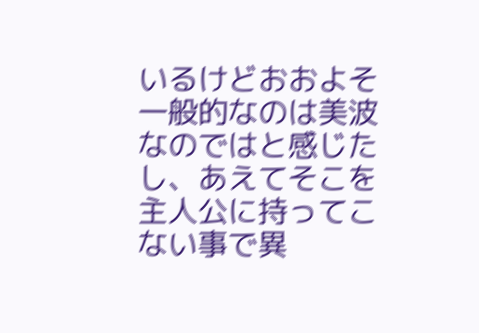いるけどおおよそ一般的なのは美波なのではと感じたし、あえてそこを主人公に持ってこない事で異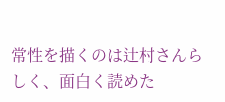常性を描くのは辻村さんらしく、面白く読めた